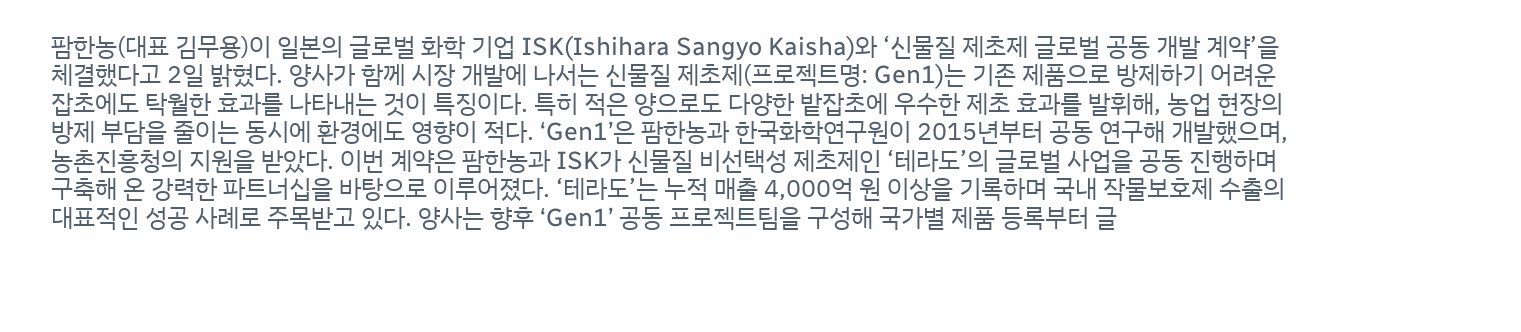팜한농(대표 김무용)이 일본의 글로벌 화학 기업 ISK(Ishihara Sangyo Kaisha)와 ‘신물질 제초제 글로벌 공동 개발 계약’을 체결했다고 2일 밝혔다. 양사가 함께 시장 개발에 나서는 신물질 제초제(프로젝트명: Gen1)는 기존 제품으로 방제하기 어려운 잡초에도 탁월한 효과를 나타내는 것이 특징이다. 특히 적은 양으로도 다양한 밭잡초에 우수한 제초 효과를 발휘해, 농업 현장의 방제 부담을 줄이는 동시에 환경에도 영향이 적다. ‘Gen1’은 팜한농과 한국화학연구원이 2015년부터 공동 연구해 개발했으며, 농촌진흥청의 지원을 받았다. 이번 계약은 팜한농과 ISK가 신물질 비선택성 제초제인 ‘테라도’의 글로벌 사업을 공동 진행하며 구축해 온 강력한 파트너십을 바탕으로 이루어졌다. ‘테라도’는 누적 매출 4,000억 원 이상을 기록하며 국내 작물보호제 수출의 대표적인 성공 사례로 주목받고 있다. 양사는 향후 ‘Gen1’ 공동 프로젝트팀을 구성해 국가별 제품 등록부터 글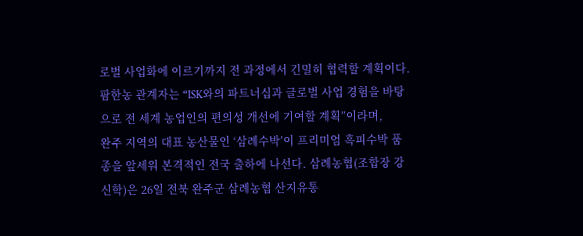로벌 사업화에 이르기까지 전 과정에서 긴밀히 협력할 계획이다. 팜한농 관계자는 “ISK와의 파트너십과 글로벌 사업 경험을 바탕으로 전 세계 농업인의 편의성 개선에 기여할 계획”이라며,
완주 지역의 대표 농산물인 ‘삼례수박’이 프리미엄 흑피수박 품종을 앞세워 본격적인 전국 출하에 나선다. 삼례농협(조합장 강신학)은 26일 전북 완주군 삼례농협 산지유통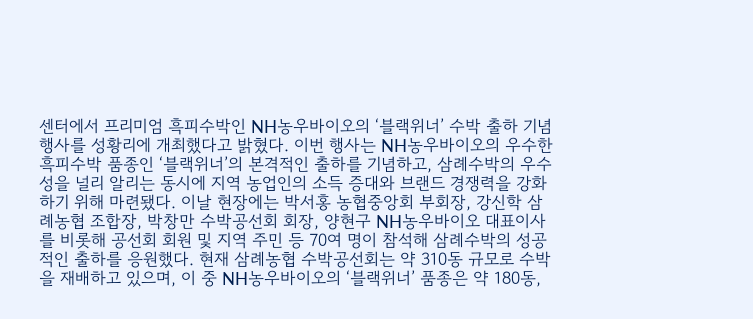센터에서 프리미엄 흑피수박인 NH농우바이오의 ‘블랙위너’ 수박 출하 기념 행사를 성황리에 개최했다고 밝혔다. 이번 행사는 NH농우바이오의 우수한 흑피수박 품종인 ‘블랙위너’의 본격적인 출하를 기념하고, 삼례수박의 우수성을 널리 알리는 동시에 지역 농업인의 소득 증대와 브랜드 경쟁력을 강화하기 위해 마련됐다. 이날 현장에는 박서홍 농협중앙회 부회장, 강신학 삼례농협 조합장, 박창만 수박공선회 회장, 양현구 NH농우바이오 대표이사를 비롯해 공선회 회원 및 지역 주민 등 70여 명이 참석해 삼례수박의 성공적인 출하를 응원했다. 현재 삼례농협 수박공선회는 약 310동 규모로 수박을 재배하고 있으며, 이 중 NH농우바이오의 ‘블랙위너’ 품종은 약 180동,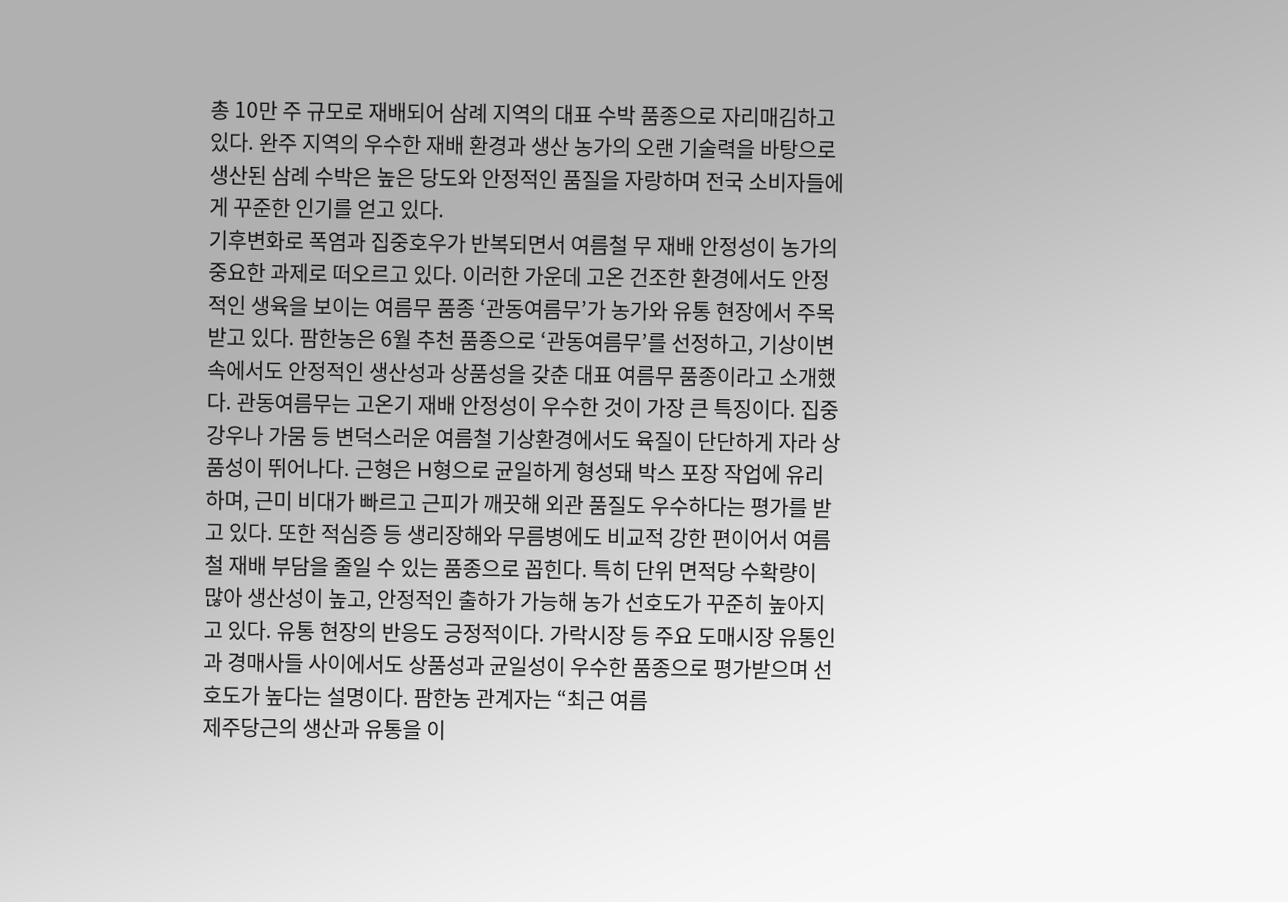총 10만 주 규모로 재배되어 삼례 지역의 대표 수박 품종으로 자리매김하고 있다. 완주 지역의 우수한 재배 환경과 생산 농가의 오랜 기술력을 바탕으로 생산된 삼례 수박은 높은 당도와 안정적인 품질을 자랑하며 전국 소비자들에게 꾸준한 인기를 얻고 있다.
기후변화로 폭염과 집중호우가 반복되면서 여름철 무 재배 안정성이 농가의 중요한 과제로 떠오르고 있다. 이러한 가운데 고온 건조한 환경에서도 안정적인 생육을 보이는 여름무 품종 ‘관동여름무’가 농가와 유통 현장에서 주목받고 있다. 팜한농은 6월 추천 품종으로 ‘관동여름무’를 선정하고, 기상이변 속에서도 안정적인 생산성과 상품성을 갖춘 대표 여름무 품종이라고 소개했다. 관동여름무는 고온기 재배 안정성이 우수한 것이 가장 큰 특징이다. 집중 강우나 가뭄 등 변덕스러운 여름철 기상환경에서도 육질이 단단하게 자라 상품성이 뛰어나다. 근형은 H형으로 균일하게 형성돼 박스 포장 작업에 유리하며, 근미 비대가 빠르고 근피가 깨끗해 외관 품질도 우수하다는 평가를 받고 있다. 또한 적심증 등 생리장해와 무름병에도 비교적 강한 편이어서 여름철 재배 부담을 줄일 수 있는 품종으로 꼽힌다. 특히 단위 면적당 수확량이 많아 생산성이 높고, 안정적인 출하가 가능해 농가 선호도가 꾸준히 높아지고 있다. 유통 현장의 반응도 긍정적이다. 가락시장 등 주요 도매시장 유통인과 경매사들 사이에서도 상품성과 균일성이 우수한 품종으로 평가받으며 선호도가 높다는 설명이다. 팜한농 관계자는 “최근 여름
제주당근의 생산과 유통을 이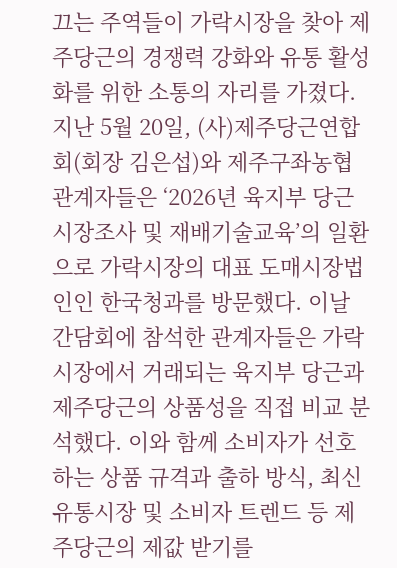끄는 주역들이 가락시장을 찾아 제주당근의 경쟁력 강화와 유통 활성화를 위한 소통의 자리를 가졌다. 지난 5월 20일, (사)제주당근연합회(회장 김은섭)와 제주구좌농협 관계자들은 ‘2026년 육지부 당근 시장조사 및 재배기술교육’의 일환으로 가락시장의 대표 도매시장법인인 한국청과를 방문했다. 이날 간담회에 참석한 관계자들은 가락시장에서 거래되는 육지부 당근과 제주당근의 상품성을 직접 비교 분석했다. 이와 함께 소비자가 선호하는 상품 규격과 출하 방식, 최신 유통시장 및 소비자 트렌드 등 제주당근의 제값 받기를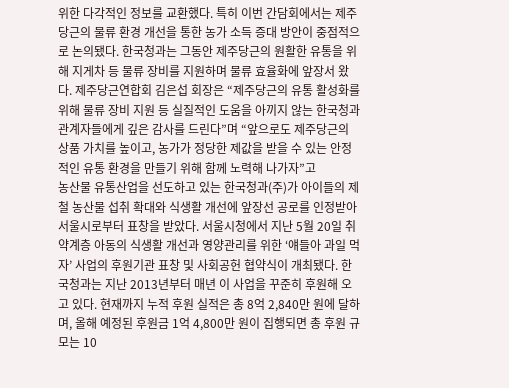위한 다각적인 정보를 교환했다. 특히 이번 간담회에서는 제주당근의 물류 환경 개선을 통한 농가 소득 증대 방안이 중점적으로 논의됐다. 한국청과는 그동안 제주당근의 원활한 유통을 위해 지게차 등 물류 장비를 지원하며 물류 효율화에 앞장서 왔다. 제주당근연합회 김은섭 회장은 “제주당근의 유통 활성화를 위해 물류 장비 지원 등 실질적인 도움을 아끼지 않는 한국청과 관계자들에게 깊은 감사를 드린다”며 “앞으로도 제주당근의 상품 가치를 높이고, 농가가 정당한 제값을 받을 수 있는 안정적인 유통 환경을 만들기 위해 함께 노력해 나가자”고
농산물 유통산업을 선도하고 있는 한국청과(주)가 아이들의 제철 농산물 섭취 확대와 식생활 개선에 앞장선 공로를 인정받아 서울시로부터 표창을 받았다. 서울시청에서 지난 5월 20일 취약계층 아동의 식생활 개선과 영양관리를 위한 ‘얘들아 과일 먹자’ 사업의 후원기관 표창 및 사회공헌 협약식이 개최됐다. 한국청과는 지난 2013년부터 매년 이 사업을 꾸준히 후원해 오고 있다. 현재까지 누적 후원 실적은 총 8억 2,840만 원에 달하며, 올해 예정된 후원금 1억 4,800만 원이 집행되면 총 후원 규모는 10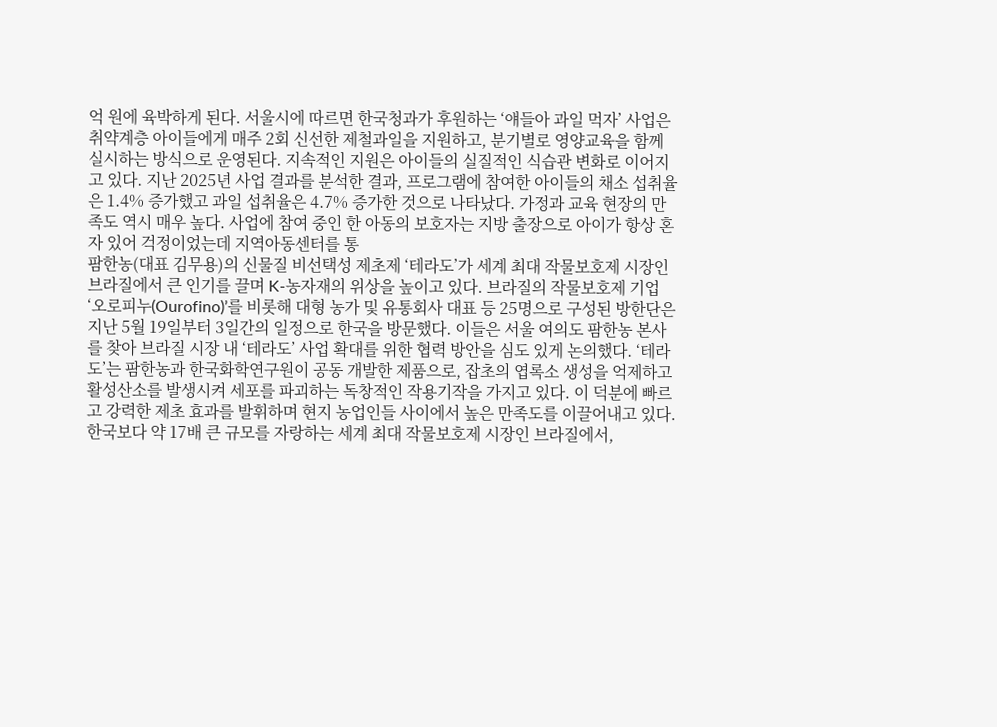억 원에 육박하게 된다. 서울시에 따르면 한국청과가 후원하는 ‘얘들아 과일 먹자’ 사업은 취약계층 아이들에게 매주 2회 신선한 제철과일을 지원하고, 분기별로 영양교육을 함께 실시하는 방식으로 운영된다. 지속적인 지원은 아이들의 실질적인 식습관 변화로 이어지고 있다. 지난 2025년 사업 결과를 분석한 결과, 프로그램에 참여한 아이들의 채소 섭취율은 1.4% 증가했고 과일 섭취율은 4.7% 증가한 것으로 나타났다. 가정과 교육 현장의 만족도 역시 매우 높다. 사업에 참여 중인 한 아동의 보호자는 지방 출장으로 아이가 항상 혼자 있어 걱정이었는데 지역아동센터를 통
팜한농(대표 김무용)의 신물질 비선택성 제초제 ‘테라도’가 세계 최대 작물보호제 시장인 브라질에서 큰 인기를 끌며 K-농자재의 위상을 높이고 있다. 브라질의 작물보호제 기업 ‘오로피누(Ourofino)’를 비롯해 대형 농가 및 유통회사 대표 등 25명으로 구성된 방한단은 지난 5월 19일부터 3일간의 일정으로 한국을 방문했다. 이들은 서울 여의도 팜한농 본사를 찾아 브라질 시장 내 ‘테라도’ 사업 확대를 위한 협력 방안을 심도 있게 논의했다. ‘테라도’는 팜한농과 한국화학연구원이 공동 개발한 제품으로, 잡초의 엽록소 생성을 억제하고 활성산소를 발생시켜 세포를 파괴하는 독창적인 작용기작을 가지고 있다. 이 덕분에 빠르고 강력한 제초 효과를 발휘하며 현지 농업인들 사이에서 높은 만족도를 이끌어내고 있다. 한국보다 약 17배 큰 규모를 자랑하는 세계 최대 작물보호제 시장인 브라질에서,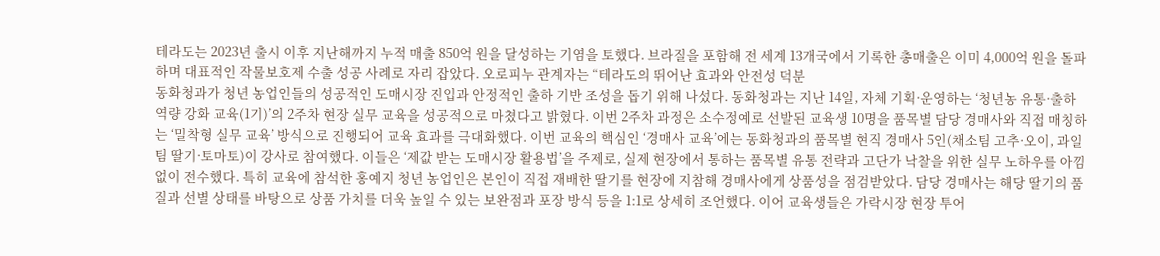테라도는 2023년 출시 이후 지난해까지 누적 매출 850억 원을 달성하는 기염을 토했다. 브라질을 포함해 전 세계 13개국에서 기록한 총매출은 이미 4,000억 원을 돌파하며 대표적인 작물보호제 수출 성공 사례로 자리 잡았다. 오로피누 관계자는 “테라도의 뛰어난 효과와 안전성 덕분
동화청과가 청년 농업인들의 성공적인 도매시장 진입과 안정적인 출하 기반 조성을 돕기 위해 나섰다. 동화청과는 지난 14일, 자체 기획·운영하는 ‘청년농 유통·출하 역량 강화 교육(1기)’의 2주차 현장 실무 교육을 성공적으로 마쳤다고 밝혔다. 이번 2주차 과정은 소수정예로 선발된 교육생 10명을 품목별 담당 경매사와 직접 매칭하는 ‘밀착형 실무 교육’ 방식으로 진행되어 교육 효과를 극대화했다. 이번 교육의 핵심인 ‘경매사 교육’에는 동화청과의 품목별 현직 경매사 5인(채소팀 고추·오이, 과일팀 딸기·토마토)이 강사로 참여했다. 이들은 ‘제값 받는 도매시장 활용법’을 주제로, 실제 현장에서 통하는 품목별 유통 전략과 고단가 낙찰을 위한 실무 노하우를 아낌없이 전수했다. 특히 교육에 참석한 홍예지 청년 농업인은 본인이 직접 재배한 딸기를 현장에 지참해 경매사에게 상품성을 점검받았다. 담당 경매사는 해당 딸기의 품질과 선별 상태를 바탕으로 상품 가치를 더욱 높일 수 있는 보완점과 포장 방식 등을 1:1로 상세히 조언했다. 이어 교육생들은 가락시장 현장 투어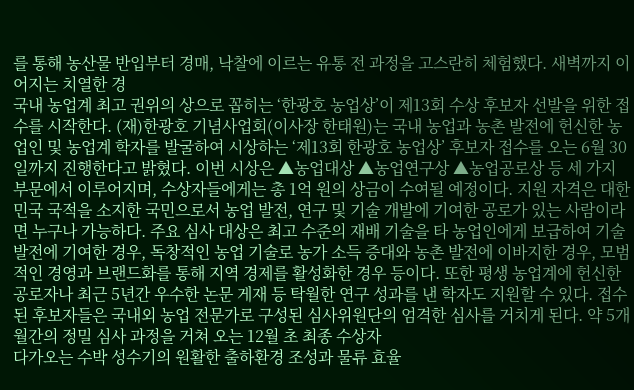를 통해 농산물 반입부터 경매, 낙찰에 이르는 유통 전 과정을 고스란히 체험했다. 새벽까지 이어지는 치열한 경
국내 농업계 최고 권위의 상으로 꼽히는 ‘한광호 농업상’이 제13회 수상 후보자 선발을 위한 접수를 시작한다. (재)한광호 기념사업회(이사장 한태원)는 국내 농업과 농촌 발전에 헌신한 농업인 및 농업계 학자를 발굴하여 시상하는 ‘제13회 한광호 농업상’ 후보자 접수를 오는 6월 30일까지 진행한다고 밝혔다. 이번 시상은 ▲농업대상 ▲농업연구상 ▲농업공로상 등 세 가지 부문에서 이루어지며, 수상자들에게는 총 1억 원의 상금이 수여될 예정이다. 지원 자격은 대한민국 국적을 소지한 국민으로서 농업 발전, 연구 및 기술 개발에 기여한 공로가 있는 사람이라면 누구나 가능하다. 주요 심사 대상은 최고 수준의 재배 기술을 타 농업인에게 보급하여 기술 발전에 기여한 경우, 독창적인 농업 기술로 농가 소득 증대와 농촌 발전에 이바지한 경우, 모범적인 경영과 브랜드화를 통해 지역 경제를 활성화한 경우 등이다. 또한 평생 농업계에 헌신한 공로자나 최근 5년간 우수한 논문 게재 등 탁월한 연구 성과를 낸 학자도 지원할 수 있다. 접수된 후보자들은 국내외 농업 전문가로 구성된 심사위원단의 엄격한 심사를 거치게 된다. 약 5개월간의 정밀 심사 과정을 거쳐 오는 12월 초 최종 수상자
다가오는 수박 성수기의 원활한 출하환경 조성과 물류 효율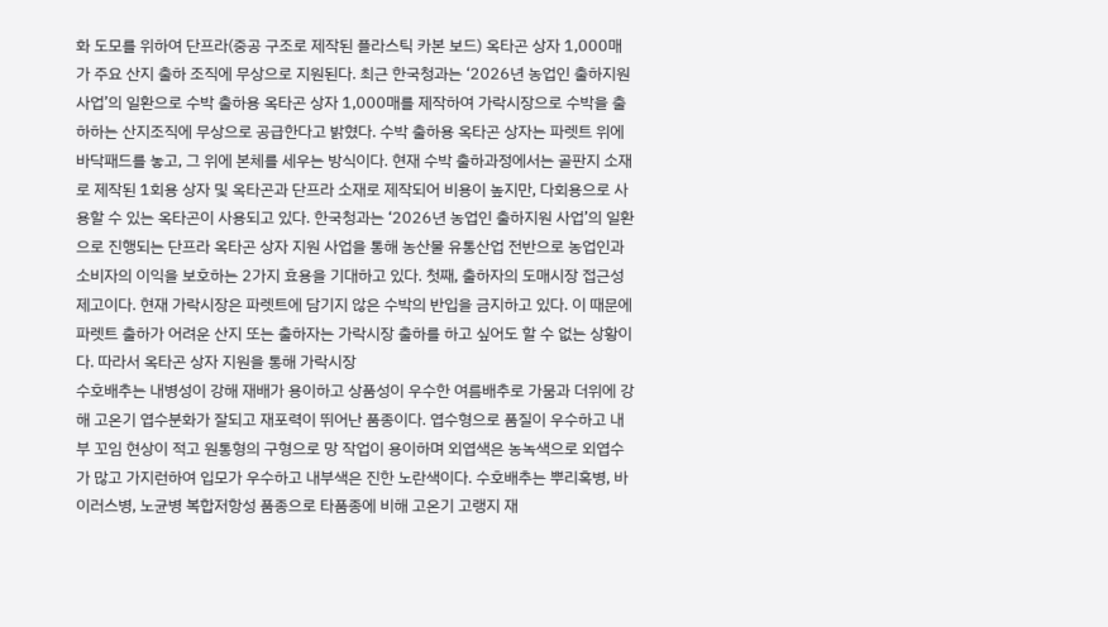화 도모를 위하여 단프라(중공 구조로 제작된 플라스틱 카본 보드) 옥타곤 상자 1,000매가 주요 산지 출하 조직에 무상으로 지원된다. 최근 한국청과는 ‘2026년 농업인 출하지원 사업’의 일환으로 수박 출하용 옥타곤 상자 1,000매를 제작하여 가락시장으로 수박을 출하하는 산지조직에 무상으로 공급한다고 밝혔다. 수박 출하용 옥타곤 상자는 파렛트 위에 바닥패드를 놓고, 그 위에 본체를 세우는 방식이다. 현재 수박 출하과정에서는 골판지 소재로 제작된 1회용 상자 및 옥타곤과 단프라 소재로 제작되어 비용이 높지만, 다회용으로 사용할 수 있는 옥타곤이 사용되고 있다. 한국청과는 ‘2026년 농업인 출하지원 사업’의 일환으로 진행되는 단프라 옥타곤 상자 지원 사업을 통해 농산물 유통산업 전반으로 농업인과 소비자의 이익을 보호하는 2가지 효용을 기대하고 있다. 첫째, 출하자의 도매시장 접근성 제고이다. 현재 가락시장은 파렛트에 담기지 않은 수박의 반입을 금지하고 있다. 이 때문에 파렛트 출하가 어려운 산지 또는 출하자는 가락시장 출하를 하고 싶어도 할 수 없는 상황이다. 따라서 옥타곤 상자 지원을 통해 가락시장
수호배추는 내병성이 강해 재배가 용이하고 상품성이 우수한 여름배추로 가뭄과 더위에 강해 고온기 엽수분화가 잘되고 재포력이 뛰어난 품종이다. 엽수형으로 품질이 우수하고 내부 꼬임 현상이 적고 원통형의 구형으로 망 작업이 용이하며 외엽색은 농녹색으로 외엽수가 많고 가지런하여 입모가 우수하고 내부색은 진한 노란색이다. 수호배추는 뿌리혹병, 바이러스병, 노균병 복합저항성 품종으로 타품종에 비해 고온기 고랭지 재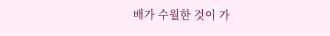배가 수월한 것이 가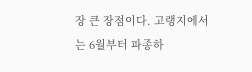장 큰 장점이다. 고랭지에서는 6월부터 파종하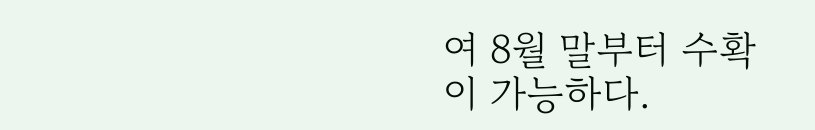여 8월 말부터 수확이 가능하다.